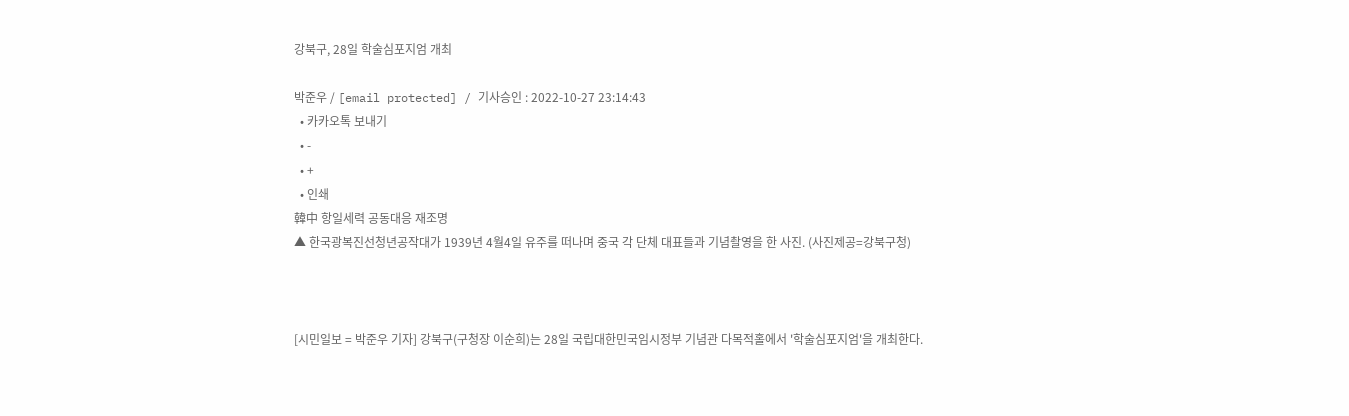강북구, 28일 학술심포지엄 개최

박준우 / [email protected] / 기사승인 : 2022-10-27 23:14:43
  • 카카오톡 보내기
  • -
  • +
  • 인쇄
韓中 항일세력 공동대응 재조명
▲ 한국광복진선청년공작대가 1939년 4월4일 유주를 떠나며 중국 각 단체 대표들과 기념촬영을 한 사진. (사진제공=강북구청)



[시민일보 = 박준우 기자] 강북구(구청장 이순희)는 28일 국립대한민국임시정부 기념관 다목적홀에서 '학술심포지엄'을 개최한다.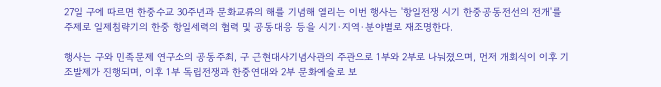27일 구에 따르면 한중수교 30주년과 문화교류의 해를 기념해 열리는 이번 행사는 '항일전쟁 시기 한중공동전선의 전개'를 주제로 일제침략기의 한중 항일세력의 협력 및 공동대응 등을 시기·지역·분야별로 재조명한다.

행사는 구와 민족문제 연구소의 공동주최, 구 근현대사기념사관의 주관으로 1부와 2부로 나눠졌으며, 먼저 개회식이 이후 기조발제가 진행되며, 이후 1부 독립전쟁과 한중연대와 2부 문화예술로 보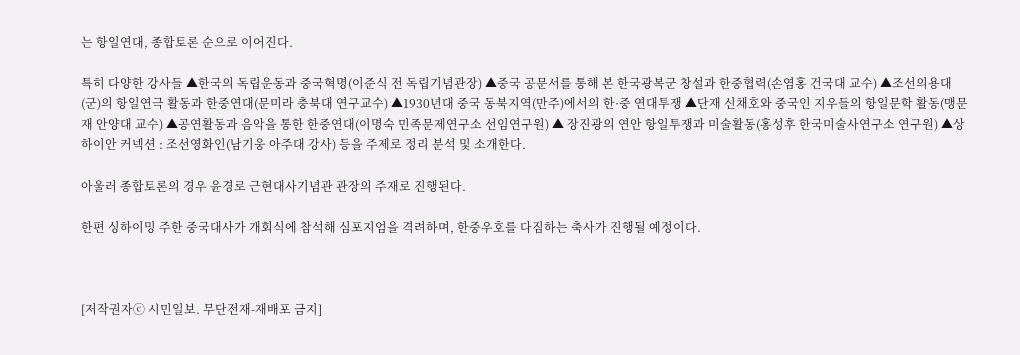는 항일연대, 종합토론 순으로 이어진다.

특히 다양한 강사들 ▲한국의 독립운동과 중국혁명(이준식 전 독립기념관장) ▲중국 공문서를 통해 본 한국광복군 창설과 한중협력(손염홍 건국대 교수) ▲조선의용대(군)의 항일연극 활동과 한중연대(문미라 충북대 연구교수) ▲1930년대 중국 동북지역(만주)에서의 한·중 연대투쟁 ▲단재 신채호와 중국인 지우들의 항일문학 활동(맹문재 안양대 교수) ▲공연활동과 음악을 통한 한중연대(이명숙 민족문제연구소 선임연구원) ▲ 장진광의 연안 항일투쟁과 미술활동(홍성후 한국미술사연구소 연구원) ▲상하이안 커넥션 : 조선영화인(남기웅 아주대 강사) 등을 주제로 정리 분석 및 소개한다.

아울러 종합토론의 경우 윤경로 근현대사기념관 관장의 주재로 진행된다.

한편 싱하이밍 주한 중국대사가 개회식에 참석해 심포지엄을 격려하며, 한중우호를 다짐하는 축사가 진행될 예정이다.



[저작권자ⓒ 시민일보. 무단전재-재배포 금지]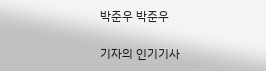박준우 박준우

기자의 인기기사